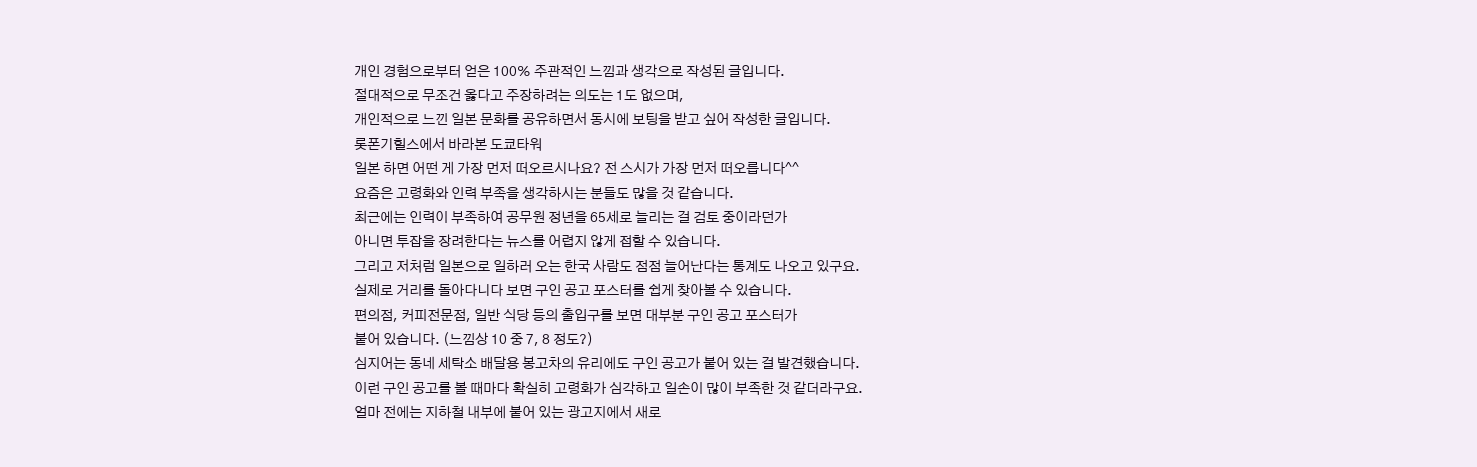개인 경험으로부터 얻은 100% 주관적인 느낌과 생각으로 작성된 글입니다.
절대적으로 무조건 옳다고 주장하려는 의도는 1도 없으며,
개인적으로 느낀 일본 문화를 공유하면서 동시에 보팅을 받고 싶어 작성한 글입니다.
롯폰기힐스에서 바라본 도쿄타워
일본 하면 어떤 게 가장 먼저 떠오르시나요? 전 스시가 가장 먼저 떠오릅니다^^
요즘은 고령화와 인력 부족을 생각하시는 분들도 많을 것 같습니다.
최근에는 인력이 부족하여 공무원 정년을 65세로 늘리는 걸 검토 중이라던가
아니면 투잡을 장려한다는 뉴스를 어렵지 않게 접할 수 있습니다.
그리고 저처럼 일본으로 일하러 오는 한국 사람도 점점 늘어난다는 통계도 나오고 있구요.
실제로 거리를 돌아다니다 보면 구인 공고 포스터를 쉽게 찾아볼 수 있습니다.
편의점, 커피전문점, 일반 식당 등의 출입구를 보면 대부분 구인 공고 포스터가
붙어 있습니다. (느낌상 10 중 7, 8 정도?)
심지어는 동네 세탁소 배달용 봉고차의 유리에도 구인 공고가 붙어 있는 걸 발견했습니다.
이런 구인 공고를 볼 때마다 확실히 고령화가 심각하고 일손이 많이 부족한 것 같더라구요.
얼마 전에는 지하철 내부에 붙어 있는 광고지에서 새로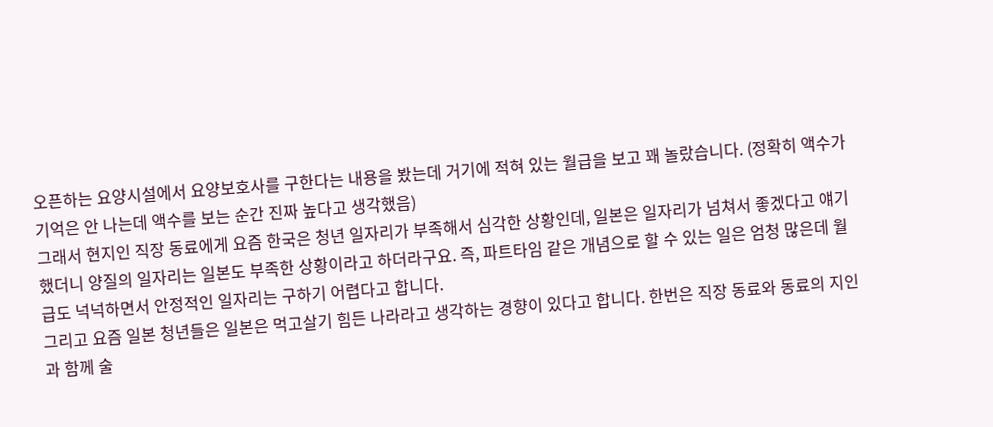오픈하는 요양시설에서 요양보호사를 구한다는 내용을 봤는데 거기에 적혀 있는 월급을 보고 꽤 놀랐습니다. (정확히 액수가 기억은 안 나는데 액수를 보는 순간 진짜 높다고 생각했음)
그래서 현지인 직장 동료에게 요즘 한국은 청년 일자리가 부족해서 심각한 상황인데, 일본은 일자리가 넘쳐서 좋겠다고 얘기했더니 양질의 일자리는 일본도 부족한 상황이라고 하더라구요. 즉, 파트타임 같은 개념으로 할 수 있는 일은 엄청 많은데 월급도 넉넉하면서 안정적인 일자리는 구하기 어렵다고 합니다.
그리고 요즘 일본 청년들은 일본은 먹고살기 힘든 나라라고 생각하는 경향이 있다고 합니다. 한번은 직장 동료와 동료의 지인과 함께 술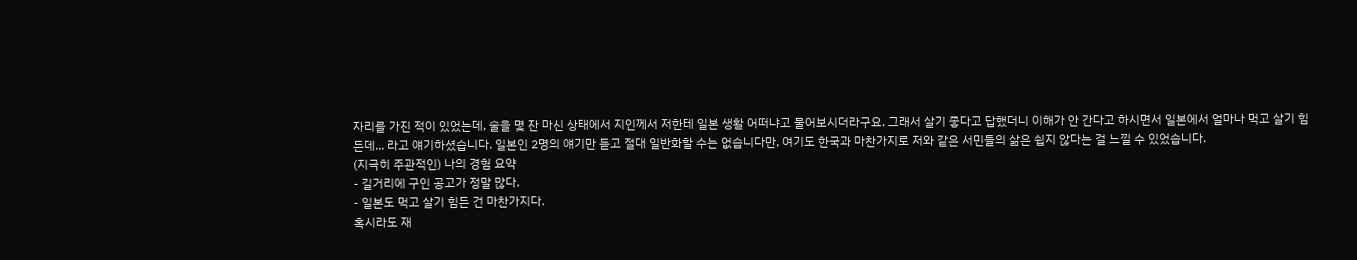자리를 가진 적이 있었는데, 술을 몇 잔 마신 상태에서 지인께서 저한테 일본 생활 어떠냐고 물어보시더라구요. 그래서 살기 좋다고 답했더니 이해가 안 간다고 하시면서 일본에서 얼마나 먹고 살기 힘든데... 라고 얘기하셨습니다. 일본인 2명의 얘기만 듣고 절대 일반화할 수는 없습니다만, 여기도 한국과 마찬가지로 저와 같은 서민들의 삶은 쉽지 않다는 걸 느낄 수 있었습니다.
(지극히 주관적인) 나의 경험 요약
- 길거리에 구인 공고가 정말 많다.
- 일본도 먹고 살기 힘든 건 마찬가지다.
혹시라도 재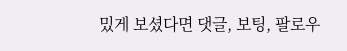밌게 보셨다면 댓글, 보팅, 팔로우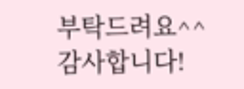부탁드려요^^
감사합니다!